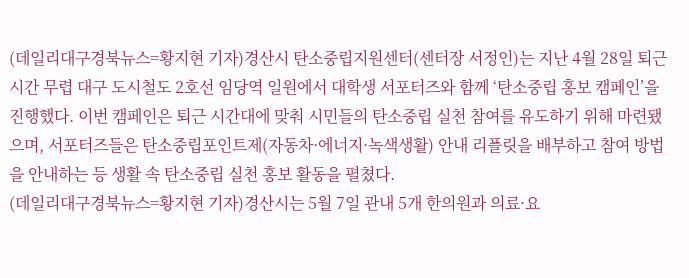(데일리대구경북뉴스=황지현 기자)경산시 탄소중립지원센터(센터장 서정인)는 지난 4월 28일 퇴근시간 무렵 대구 도시철도 2호선 임당역 일원에서 대학생 서포터즈와 함께 ‘탄소중립 홍보 캠페인’을 진행했다. 이번 캠페인은 퇴근 시간대에 맞춰 시민들의 탄소중립 실천 참여를 유도하기 위해 마련됐으며, 서포터즈들은 탄소중립포인트제(자동차·에너지·녹색생활) 안내 리플릿을 배부하고 참여 방법을 안내하는 등 생활 속 탄소중립 실천 홍보 활동을 펼쳤다.
(데일리대구경북뉴스=황지현 기자)경산시는 5월 7일 관내 5개 한의원과 의료·요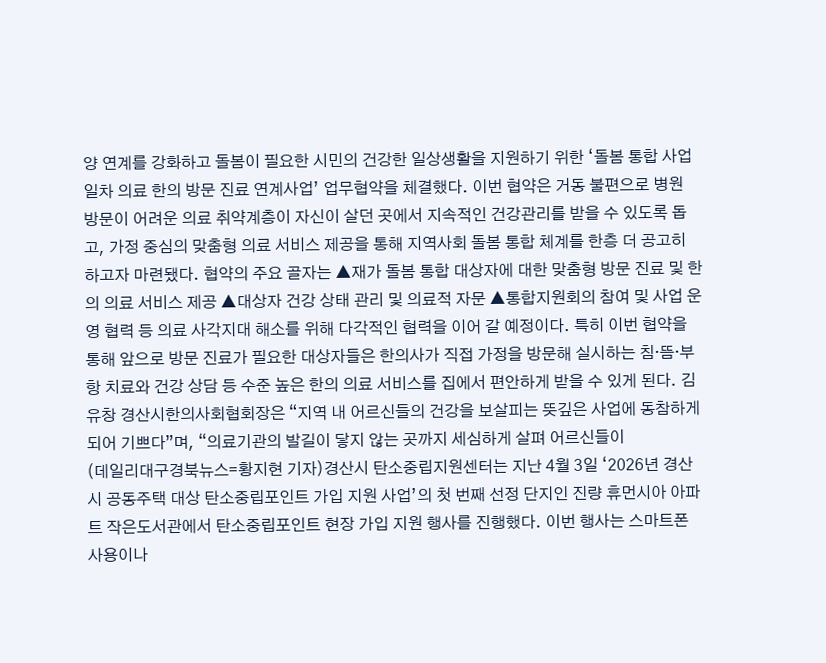양 연계를 강화하고 돌봄이 필요한 시민의 건강한 일상생활을 지원하기 위한 ‘돌봄 통합 사업 일차 의료 한의 방문 진료 연계사업’ 업무협약을 체결했다. 이번 협약은 거동 불편으로 병원 방문이 어려운 의료 취약계층이 자신이 살던 곳에서 지속적인 건강관리를 받을 수 있도록 돕고, 가정 중심의 맞춤형 의료 서비스 제공을 통해 지역사회 돌봄 통합 체계를 한층 더 공고히 하고자 마련됐다. 협약의 주요 골자는 ▲재가 돌봄 통합 대상자에 대한 맞춤형 방문 진료 및 한의 의료 서비스 제공 ▲대상자 건강 상태 관리 및 의료적 자문 ▲통합지원회의 참여 및 사업 운영 협력 등 의료 사각지대 해소를 위해 다각적인 협력을 이어 갈 예정이다. 특히 이번 협약을 통해 앞으로 방문 진료가 필요한 대상자들은 한의사가 직접 가정을 방문해 실시하는 침·뜸·부항 치료와 건강 상담 등 수준 높은 한의 의료 서비스를 집에서 편안하게 받을 수 있게 된다. 김유창 경산시한의사회협회장은 “지역 내 어르신들의 건강을 보살피는 뜻깊은 사업에 동참하게 되어 기쁘다”며, “의료기관의 발길이 닿지 않는 곳까지 세심하게 살펴 어르신들이
(데일리대구경북뉴스=황지현 기자)경산시 탄소중립지원센터는 지난 4월 3일 ‘2026년 경산시 공동주택 대상 탄소중립포인트 가입 지원 사업’의 첫 번째 선정 단지인 진량 휴먼시아 아파트 작은도서관에서 탄소중립포인트 현장 가입 지원 행사를 진행했다. 이번 행사는 스마트폰 사용이나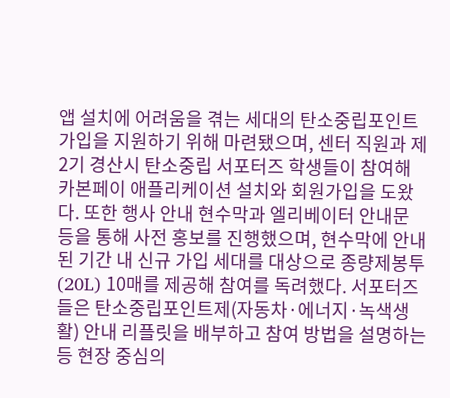앱 설치에 어려움을 겪는 세대의 탄소중립포인트 가입을 지원하기 위해 마련됐으며, 센터 직원과 제2기 경산시 탄소중립 서포터즈 학생들이 참여해 카본페이 애플리케이션 설치와 회원가입을 도왔다. 또한 행사 안내 현수막과 엘리베이터 안내문 등을 통해 사전 홍보를 진행했으며, 현수막에 안내된 기간 내 신규 가입 세대를 대상으로 종량제봉투(20L) 10매를 제공해 참여를 독려했다. 서포터즈들은 탄소중립포인트제(자동차·에너지·녹색생활) 안내 리플릿을 배부하고 참여 방법을 설명하는 등 현장 중심의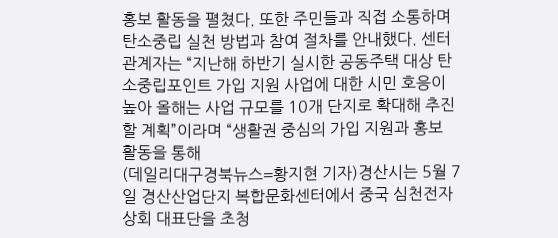홍보 활동을 펼쳤다. 또한 주민들과 직접 소통하며 탄소중립 실천 방법과 참여 절차를 안내했다. 센터 관계자는 “지난해 하반기 실시한 공동주택 대상 탄소중립포인트 가입 지원 사업에 대한 시민 호응이 높아 올해는 사업 규모를 10개 단지로 확대해 추진할 계획”이라며 “생활권 중심의 가입 지원과 홍보 활동을 통해
(데일리대구경북뉴스=황지현 기자)경산시는 5월 7일 경산산업단지 복합문화센터에서 중국 심천전자상회 대표단을 초청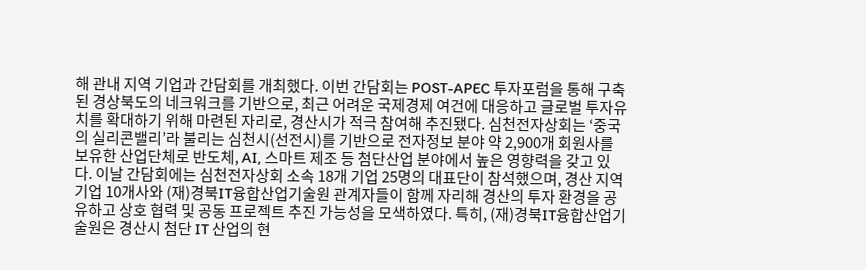해 관내 지역 기업과 간담회를 개최했다. 이번 간담회는 POST-APEC 투자포럼을 통해 구축된 경상북도의 네크워크를 기반으로, 최근 어려운 국제경제 여건에 대응하고 글로벌 투자유치를 확대하기 위해 마련된 자리로, 경산시가 적극 참여해 추진됐다. 심천전자상회는 ‘중국의 실리콘밸리’라 불리는 심천시(선전시)를 기반으로 전자정보 분야 약 2,900개 회원사를 보유한 산업단체로 반도체, AI, 스마트 제조 등 첨단산업 분야에서 높은 영향력을 갖고 있다. 이날 간담회에는 심천전자상회 소속 18개 기업 25명의 대표단이 참석했으며, 경산 지역 기업 10개사와 (재)경북IT융합산업기술원 관계자들이 함께 자리해 경산의 투자 환경을 공유하고 상호 협력 및 공동 프로젝트 추진 가능성을 모색하였다. 특히, (재)경북IT융합산업기술원은 경산시 첨단 IT 산업의 현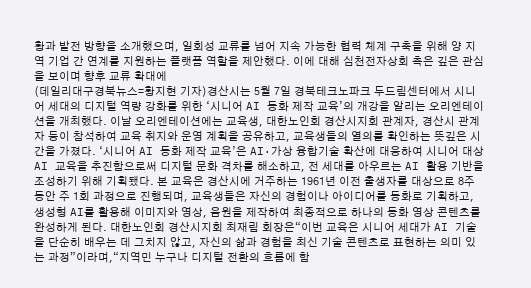황과 발전 방향을 소개했으며, 일회성 교류를 넘어 지속 가능한 협력 체계 구축을 위해 양 지역 기업 간 연계를 지원하는 플랫폼 역할을 제안했다. 이에 대해 심천전자상회 측은 깊은 관심을 보이며 향후 교류 확대에
(데일리대구경북뉴스=황지현 기자)경산시는 5월 7일 경북테크노파크 두드림센터에서 시니어 세대의 디지털 역량 강화를 위한 ‘시니어 AI 동화 제작 교육’의 개강을 알리는 오리엔테이션을 개최했다. 이날 오리엔테이션에는 교육생, 대한노인회 경산시지회 관계자, 경산시 관계자 등이 참석하여 교육 취지와 운영 계획을 공유하고, 교육생들의 열의를 확인하는 뜻깊은 시간을 가졌다. ‘시니어 AI 동화 제작 교육’은 AI·가상 융합기술 확산에 대응하여 시니어 대상 AI 교육을 추진함으로써 디지털 문화 격차를 해소하고, 전 세대를 아우르는 AI 활용 기반을 조성하기 위해 기획됐다. 본 교육은 경산시에 거주하는 1961년 이전 출생자를 대상으로 8주 동안 주 1회 과정으로 진행되며, 교육생들은 자신의 경험이나 아이디어를 동화로 기획하고, 생성형 AI를 활용해 이미지와 영상, 음원을 제작하여 최종적으로 하나의 동화 영상 콘텐츠를 완성하게 된다. 대한노인회 경산시지회 최재림 회장은“이번 교육은 시니어 세대가 AI 기술을 단순히 배우는 데 그치지 않고, 자신의 삶과 경험을 최신 기술 콘텐츠로 표현하는 의미 있는 과정”이라며,“지역민 누구나 디지털 전환의 흐름에 함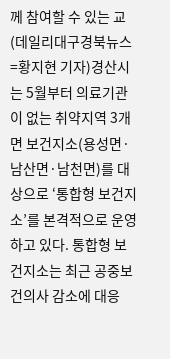께 참여할 수 있는 교
(데일리대구경북뉴스=황지현 기자)경산시는 5월부터 의료기관이 없는 취약지역 3개 면 보건지소(용성면·남산면·남천면)를 대상으로 ‘통합형 보건지소’를 본격적으로 운영하고 있다. 통합형 보건지소는 최근 공중보건의사 감소에 대응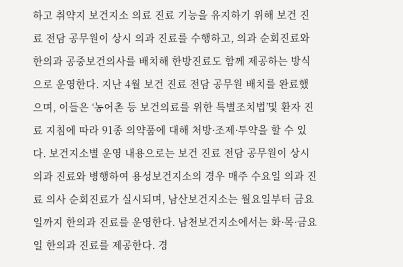하고 취약지 보건지소 의료 진료 기능을 유지하기 위해 보건 진료 전담 공무원이 상시 의과 진료를 수행하고, 의과 순회진료와 한의과 공중보건의사를 배치해 한방진료도 함께 제공하는 방식으로 운영한다. 지난 4월 보건 진료 전담 공무원 배치를 완료했으며, 이들은 ‘농어촌 등 보건의료를 위한 특별조치법’및 환자 진료 지침에 따라 91종 의약품에 대해 처방·조제·투약을 할 수 있다. 보건지소별 운영 내용으로는 보건 진료 전담 공무원이 상시 의과 진료와 병행하여 용성보건지소의 경우 매주 수요일 의과 진료 의사 순회진료가 실시되며, 남산보건지소는 월요일부터 금요일까지 한의과 진료를 운영한다. 남천보건지소에서는 화·목·금요일 한의과 진료를 제공한다. 경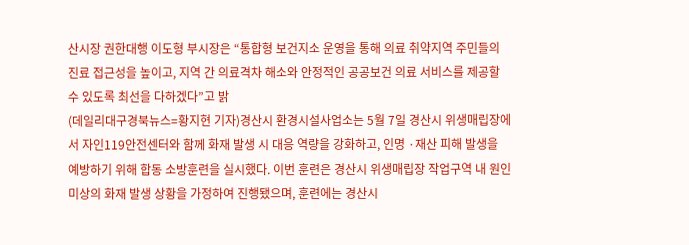산시장 권한대행 이도형 부시장은 “통합형 보건지소 운영을 통해 의료 취약지역 주민들의 진료 접근성을 높이고, 지역 간 의료격차 해소와 안정적인 공공보건 의료 서비스를 제공할 수 있도록 최선을 다하겠다”고 밝
(데일리대구경북뉴스=황지현 기자)경산시 환경시설사업소는 5월 7일 경산시 위생매립장에서 자인119안전센터와 함께 화재 발생 시 대응 역량을 강화하고, 인명 ·재산 피해 발생을 예방하기 위해 합동 소방훈련을 실시했다. 이번 훈련은 경산시 위생매립장 작업구역 내 원인 미상의 화재 발생 상황을 가정하여 진행됐으며, 훈련에는 경산시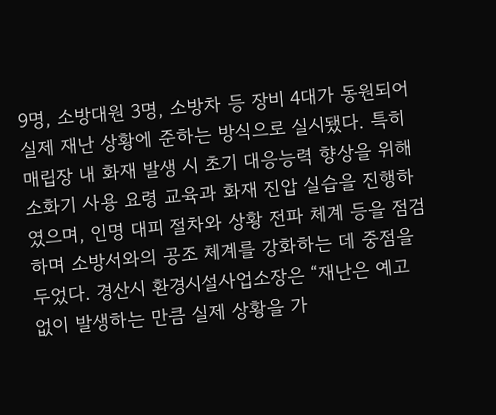9명, 소방대원 3명, 소방차 등 장비 4대가 동원되어 실제 재난 상황에 준하는 방식으로 실시됐다. 특히 매립장 내 화재 발생 시 초기 대응능력 향상을 위해 소화기 사용 요령 교육과 화재 진압 실습을 진행하였으며, 인명 대피 절차와 상황 전파 체계 등을 점검하며 소방서와의 공조 체계를 강화하는 데 중점을 두었다. 경산시 환경시설사업소장은 “재난은 예고 없이 발생하는 만큼 실제 상황을 가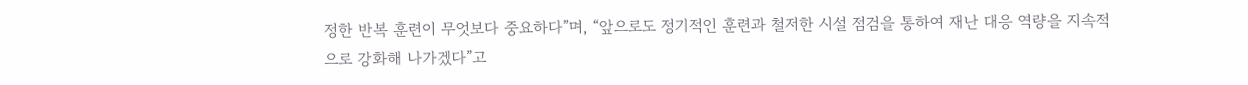정한 반복 훈련이 무엇보다 중요하다”며, “앞으로도 정기적인 훈련과 철저한 시설 점검을 통하여 재난 대응 역량을 지속적으로 강화해 나가겠다”고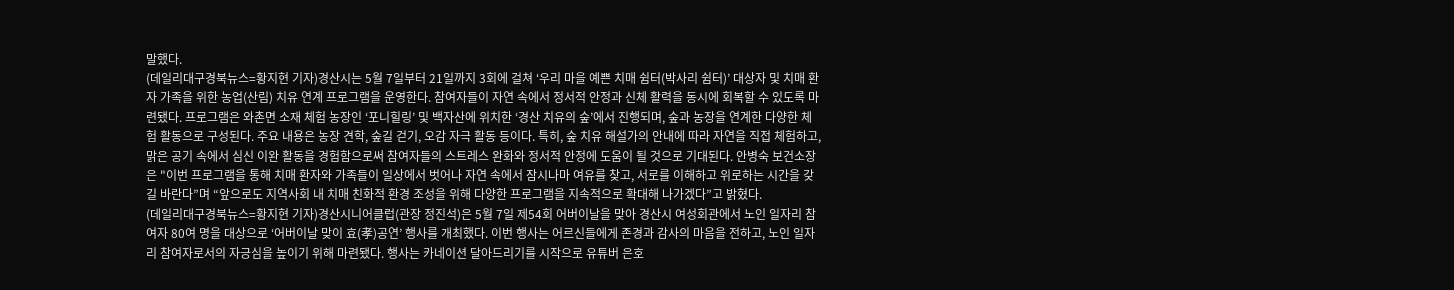말했다.
(데일리대구경북뉴스=황지현 기자)경산시는 5월 7일부터 21일까지 3회에 걸쳐 ‘우리 마을 예쁜 치매 쉼터(박사리 쉼터)’ 대상자 및 치매 환자 가족을 위한 농업(산림) 치유 연계 프로그램을 운영한다. 참여자들이 자연 속에서 정서적 안정과 신체 활력을 동시에 회복할 수 있도록 마련됐다. 프로그램은 와촌면 소재 체험 농장인 ‘포니힐링’ 및 백자산에 위치한 ‘경산 치유의 숲’에서 진행되며, 숲과 농장을 연계한 다양한 체험 활동으로 구성된다. 주요 내용은 농장 견학, 숲길 걷기, 오감 자극 활동 등이다. 특히, 숲 치유 해설가의 안내에 따라 자연을 직접 체험하고, 맑은 공기 속에서 심신 이완 활동을 경험함으로써 참여자들의 스트레스 완화와 정서적 안정에 도움이 될 것으로 기대된다. 안병숙 보건소장은 "이번 프로그램을 통해 치매 환자와 가족들이 일상에서 벗어나 자연 속에서 잠시나마 여유를 찾고, 서로를 이해하고 위로하는 시간을 갖길 바란다”며 “앞으로도 지역사회 내 치매 친화적 환경 조성을 위해 다양한 프로그램을 지속적으로 확대해 나가겠다”고 밝혔다.
(데일리대구경북뉴스=황지현 기자)경산시니어클럽(관장 정진석)은 5월 7일 제54회 어버이날을 맞아 경산시 여성회관에서 노인 일자리 참여자 80여 명을 대상으로 ‘어버이날 맞이 효(孝)공연’ 행사를 개최했다. 이번 행사는 어르신들에게 존경과 감사의 마음을 전하고, 노인 일자리 참여자로서의 자긍심을 높이기 위해 마련됐다. 행사는 카네이션 달아드리기를 시작으로 유튜버 은호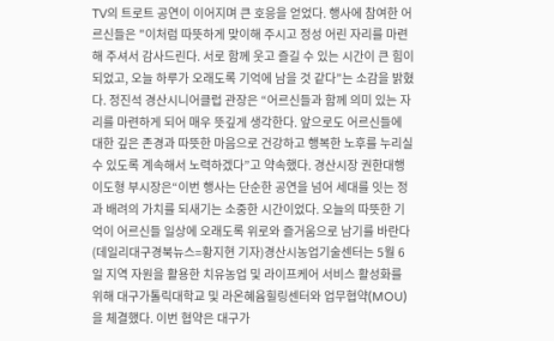TV의 트로트 공연이 이어지며 큰 호응을 얻었다. 행사에 참여한 어르신들은 "이처럼 따뜻하게 맞이해 주시고 정성 어린 자리를 마련해 주셔서 감사드린다. 서로 함께 웃고 즐길 수 있는 시간이 큰 힘이 되었고, 오늘 하루가 오래도록 기억에 남을 것 같다”는 소감을 밝혔다. 정진석 경산시니어클럽 관장은 “어르신들과 함께 의미 있는 자리를 마련하게 되어 매우 뜻깊게 생각한다. 앞으로도 어르신들에 대한 깊은 존경과 따뜻한 마음으로 건강하고 행복한 노후를 누리실 수 있도록 계속해서 노력하겠다”고 약속했다. 경산시장 권한대행 이도형 부시장은“이번 행사는 단순한 공연을 넘어 세대를 잇는 정과 배려의 가치를 되새기는 소중한 시간이었다. 오늘의 따뜻한 기억이 어르신들 일상에 오래도록 위로와 즐거움으로 남기를 바란다
(데일리대구경북뉴스=황지현 기자)경산시농업기술센터는 5월 6일 지역 자원을 활용한 치유농업 및 라이프케어 서비스 활성화를 위해 대구가톨릭대학교 및 라온혜윰힐링센터와 업무협약(MOU)을 체결했다. 이번 협약은 대구가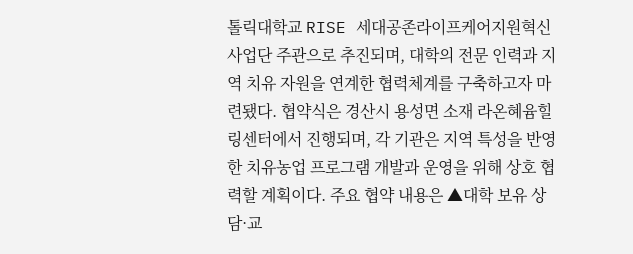톨릭대학교 RISE 세대공존라이프케어지원혁신사업단 주관으로 추진되며, 대학의 전문 인력과 지역 치유 자원을 연계한 협력체계를 구축하고자 마련됐다. 협약식은 경산시 용성면 소재 라온혜윰힐링센터에서 진행되며, 각 기관은 지역 특성을 반영한 치유농업 프로그램 개발과 운영을 위해 상호 협력할 계획이다. 주요 협약 내용은 ▲대학 보유 상담·교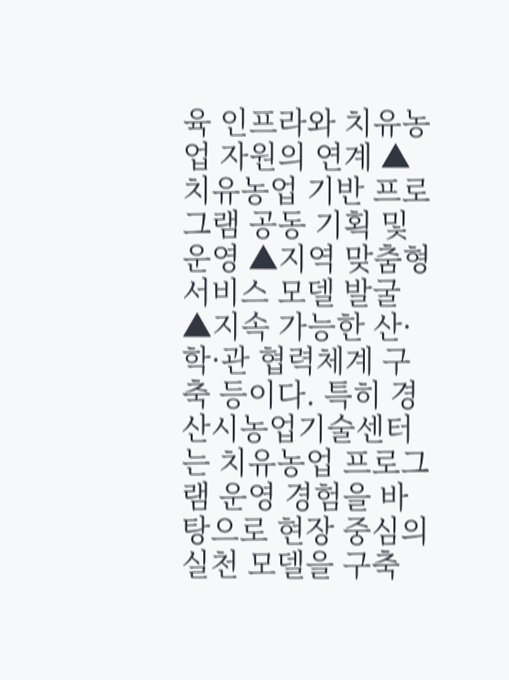육 인프라와 치유농업 자원의 연계 ▲치유농업 기반 프로그램 공동 기획 및 운영 ▲지역 맞춤형 서비스 모델 발굴 ▲지속 가능한 산·학·관 협력체계 구축 등이다. 특히 경산시농업기술센터는 치유농업 프로그램 운영 경험을 바탕으로 현장 중심의 실천 모델을 구축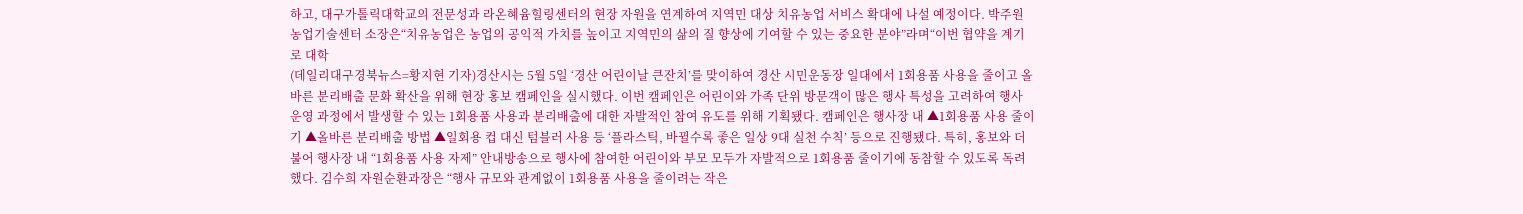하고, 대구가톨릭대학교의 전문성과 라온혜윰힐링센터의 현장 자원을 연계하여 지역민 대상 치유농업 서비스 확대에 나설 예정이다. 박주원 농업기술센터 소장은“치유농업은 농업의 공익적 가치를 높이고 지역민의 삶의 질 향상에 기여할 수 있는 중요한 분야”라며“이번 협약을 계기로 대학
(데일리대구경북뉴스=황지현 기자)경산시는 5월 5일 ‘경산 어린이날 큰잔치’를 맞이하여 경산 시민운동장 일대에서 1회용품 사용을 줄이고 올바른 분리배출 문화 확산을 위해 현장 홍보 캠페인을 실시했다. 이번 캠페인은 어린이와 가족 단위 방문객이 많은 행사 특성을 고려하여 행사 운영 과정에서 발생할 수 있는 1회용품 사용과 분리배출에 대한 자발적인 참여 유도를 위해 기획됐다. 캠페인은 행사장 내 ▲1회용품 사용 줄이기 ▲올바른 분리배출 방법 ▲일회용 컵 대신 텀블러 사용 등 ‘플라스틱, 바뀔수록 좋은 일상 9대 실천 수칙’ 등으로 진행됐다. 특히, 홍보와 더불어 행사장 내 “1회용품 사용 자제” 안내방송으로 행사에 참여한 어린이와 부모 모두가 자발적으로 1회용품 줄이기에 동참할 수 있도록 독려했다. 김수희 자원순환과장은 “행사 규모와 관계없이 1회용품 사용을 줄이려는 작은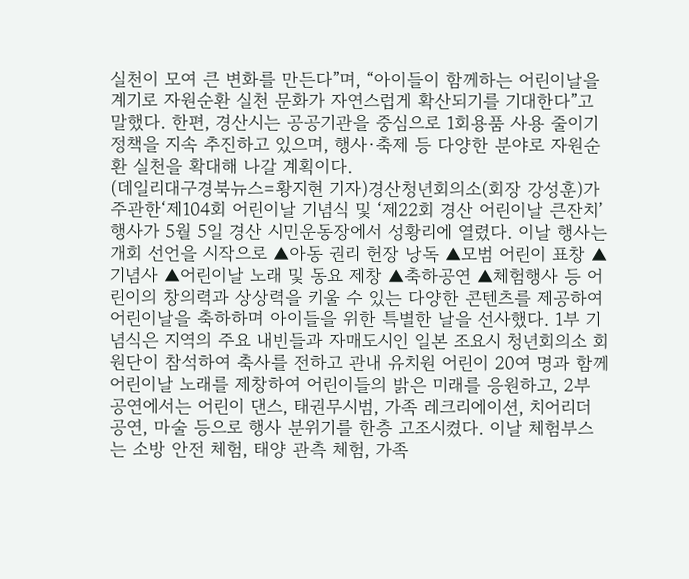실천이 모여 큰 변화를 만든다”며, “아이들이 함께하는 어린이날을 계기로 자원순환 실천 문화가 자연스럽게 확산되기를 기대한다”고 말했다. 한편, 경산시는 공공기관을 중심으로 1회용품 사용 줄이기 정책을 지속 추진하고 있으며, 행사·축제 등 다양한 분야로 자원순환 실천을 확대해 나갈 계획이다.
(데일리대구경북뉴스=황지현 기자)경산청년회의소(회장 강성훈)가 주관한‘제104회 어린이날 기념식 및 ‘제22회 경산 어린이날 큰잔치’ 행사가 5월 5일 경산 시민운동장에서 성황리에 열렸다. 이날 행사는 개회 선언을 시작으로 ▲아동 권리 헌장 낭독 ▲모범 어린이 표창 ▲기념사 ▲어린이날 노래 및 동요 제창 ▲축하공연 ▲체험행사 등 어린이의 창의력과 상상력을 키울 수 있는 다양한 콘텐츠를 제공하여 어린이날을 축하하며 아이들을 위한 특별한 날을 선사했다. 1부 기념식은 지역의 주요 내빈들과 자매도시인 일본 조요시 청년회의소 회원단이 참석하여 축사를 전하고 관내 유치원 어린이 20여 명과 함께 어린이날 노래를 제창하여 어린이들의 밝은 미래를 응원하고, 2부 공연에서는 어린이 댄스, 태권무시범, 가족 레크리에이션, 치어리더 공연, 마술 등으로 행사 분위기를 한층 고조시켰다. 이날 체험부스는 소방 안전 체험, 태양 관측 체험, 가족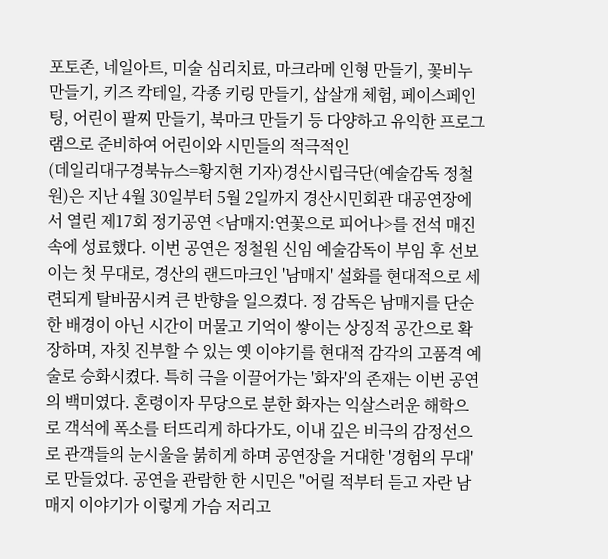포토존, 네일아트, 미술 심리치료, 마크라메 인형 만들기, 꽃비누 만들기, 키즈 칵테일, 각종 키링 만들기, 삽살개 체험, 페이스페인팅, 어린이 팔찌 만들기, 북마크 만들기 등 다양하고 유익한 프로그램으로 준비하여 어린이와 시민들의 적극적인
(데일리대구경북뉴스=황지현 기자)경산시립극단(예술감독 정철원)은 지난 4월 30일부터 5월 2일까지 경산시민회관 대공연장에서 열린 제17회 정기공연 <남매지:연꽃으로 피어나>를 전석 매진 속에 성료했다. 이번 공연은 정철원 신임 예술감독이 부임 후 선보이는 첫 무대로, 경산의 랜드마크인 '남매지' 설화를 현대적으로 세련되게 탈바꿈시켜 큰 반향을 일으켰다. 정 감독은 남매지를 단순한 배경이 아닌 시간이 머물고 기억이 쌓이는 상징적 공간으로 확장하며, 자칫 진부할 수 있는 옛 이야기를 현대적 감각의 고품격 예술로 승화시켰다. 특히 극을 이끌어가는 '화자'의 존재는 이번 공연의 백미였다. 혼령이자 무당으로 분한 화자는 익살스러운 해학으로 객석에 폭소를 터뜨리게 하다가도, 이내 깊은 비극의 감정선으로 관객들의 눈시울을 붉히게 하며 공연장을 거대한 '경험의 무대'로 만들었다. 공연을 관람한 한 시민은 "어릴 적부터 듣고 자란 남매지 이야기가 이렇게 가슴 저리고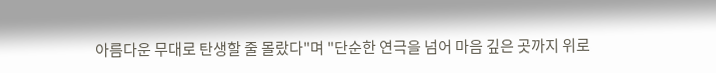아름다운 무대로 탄생할 줄 몰랐다"며 "단순한 연극을 넘어 마음 깊은 곳까지 위로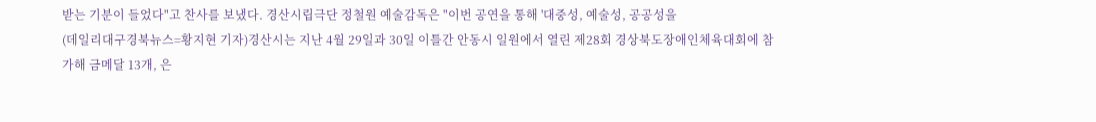받는 기분이 들었다"고 찬사를 보냈다. 경산시립극단 정철원 예술감독은 "이번 공연을 통해 '대중성, 예술성, 공공성을
(데일리대구경북뉴스=황지현 기자)경산시는 지난 4월 29일과 30일 이틀간 안동시 일원에서 열린 제28회 경상북도장애인체육대회에 참가해 금메달 13개, 은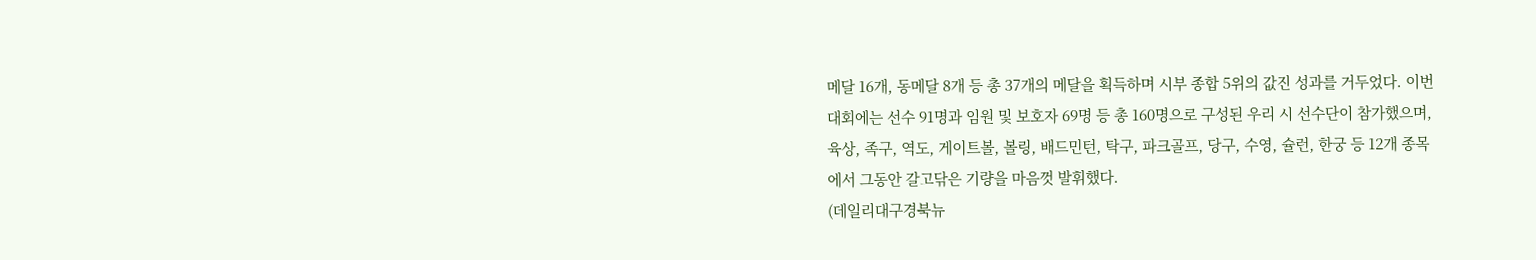메달 16개, 동메달 8개 등 총 37개의 메달을 획득하며 시부 종합 5위의 값진 성과를 거두었다. 이번 대회에는 선수 91명과 임원 및 보호자 69명 등 총 160명으로 구성된 우리 시 선수단이 참가했으며, 육상, 족구, 역도, 게이트볼, 볼링, 배드민턴, 탁구, 파크골프, 당구, 수영, 슐런, 한궁 등 12개 종목에서 그동안 갈고닦은 기량을 마음껏 발휘했다.
(데일리대구경북뉴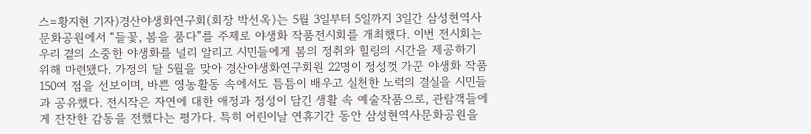스=황지현 기자)경산야생화연구회(회장 박선옥)는 5월 3일부터 5일까지 3일간 삼성현역사문화공원에서 “들꽃, 봄을 품다”를 주제로 야생화 작품전시회를 개최했다. 이번 전시회는 우리 곁의 소중한 야생화를 널리 알리고 시민들에게 봄의 정취와 힐링의 시간을 제공하기 위해 마련됐다. 가정의 달 5월을 맞아 경산야생화연구회원 22명이 정성껏 가꾼 야생화 작품 150여 점을 선보이며, 바쁜 영농활동 속에서도 틈틈이 배우고 실천한 노력의 결실을 시민들과 공유했다. 전시작은 자연에 대한 애정과 정성이 담긴 생활 속 예술작품으로, 관람객들에게 잔잔한 감동을 전했다는 평가다. 특히 어린이날 연휴기간 동안 삼성현역사문화공원을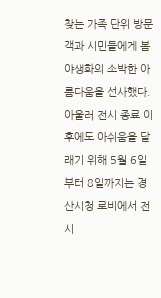찾는 가족 단위 방문객과 시민들에게 봄 야생화의 소박한 아름다움을 선사했다. 아울러 전시 종료 이후에도 아쉬움을 달래기 위해 5월 6일부터 8일까지는 경산시청 로비에서 전시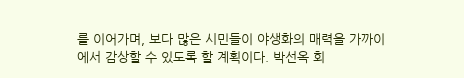를 이어가며, 보다 많은 시민들이 야생화의 매력을 가까이에서 감상할 수 있도록 할 계획이다. 박선옥 회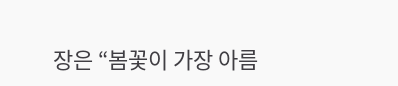장은 “봄꽃이 가장 아름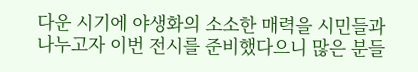다운 시기에 야생화의 소소한 매력을 시민들과 나누고자 이번 전시를 준비했다으니 많은 분들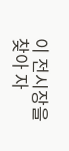이 전시장을 찾아 자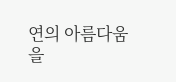연의 아름다움을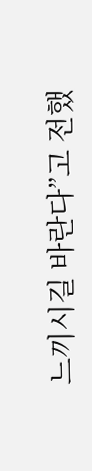느끼시길 바란다”고 전했